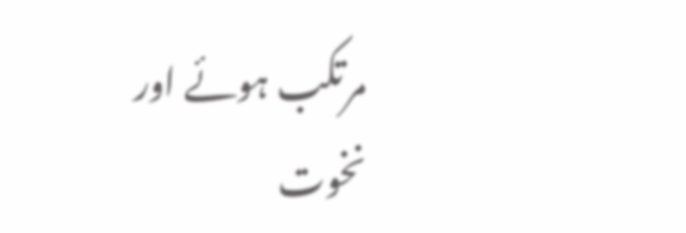مرتکب ہوئے اور نخوت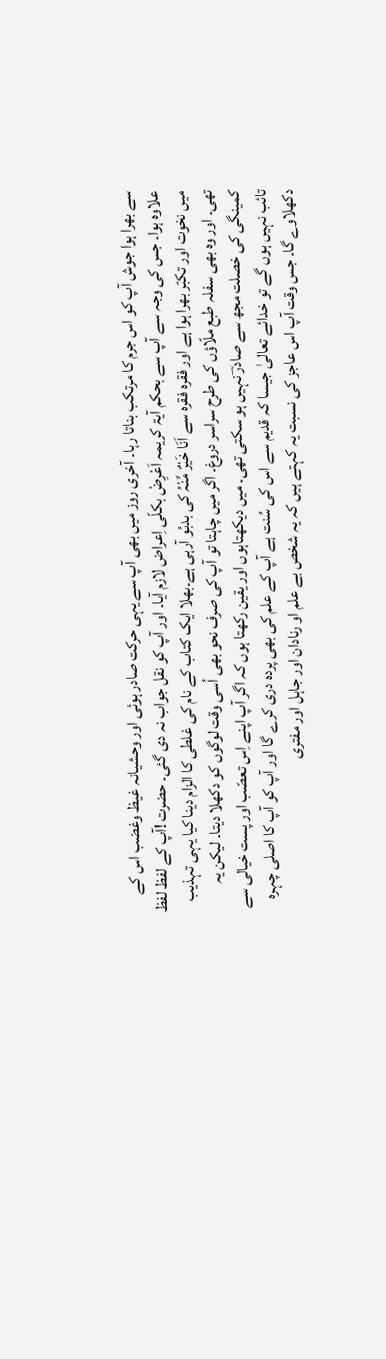سے بھرا ہوا جوش آپ کو اس جرم کا مرتکب بناتا رہا۔ آخری روز میں بھی آپ سے یہی حرکت صادر ہوئی اور وحشیانہ غیظ وغضب اس کے علاوہ ہوا۔ جس کی وجہ سے آپ سے بحکم آیۃ کریمہ اَعْرِضْ بکلّی اِعراض لازم آیا۔ اور آپ کو نقل جواب نہ دی گئی۔ حضرت !آپ کے لفظ لفظ میں نخوت اور تکبّر بھرا ہوا ہے اور فقرہ فقرہ سے اَنَا خَیْرٌ مِّنْہُ کی بدبُو آرہی ہے۔بھلا ایک کتاب کے نام کی غلطی کا الزام دینا کیا یہی تہذیب تھی۔ اور وہ بھی سفلہ طبع ملّاؤں کی طرح سراسر دروغ۔ اگر میں چاہتا تو آپ کی صرف نحو بھی اُسی وقت لوگوں کو دکھلا دیتا۔ لیکن یہ کمینگی کی خصلت مجھ سے صادرؔ نہیں ہو سکتی تھی۔ میں دیکھتاہوں اور یقین رکھتا ہوں کہ اگر آپ اپنے اِس تعصّب اور پست خیالی سے تائب نہیں ہوں گے تو خدائے تعالیٰ جیسا کہ قدیم سے اس کی سُنت ہے آپ کے علم کی بھی پردہ دری کرے گا اور آپ کو آپ کا اصلی چہرہ دکھلاوے گا۔ جس وقت آپ اس عاجز کی نسبت یہ کہتے ہیں کہ یہ شخص بے علم او رنادان اور جاہل اور مفتری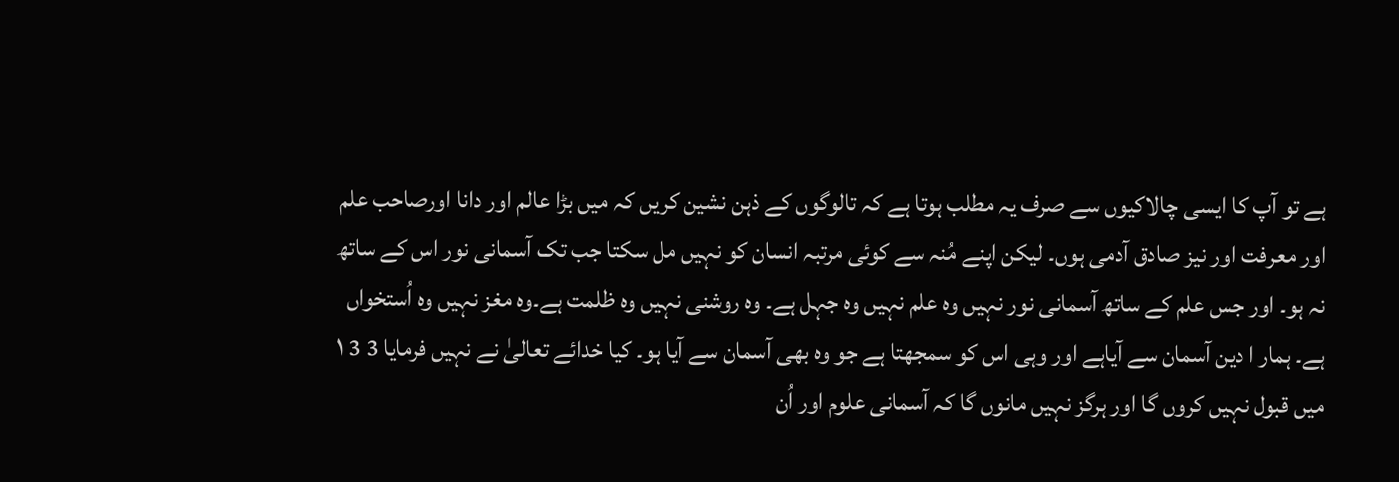ہے تو آپ کا ایسی چالاکیوں سے صرف یہ مطلب ہوتا ہے کہ تالوگوں کے ذہن نشین کریں کہ میں بڑا عالم اور دانا اورصاحب علم اور معرفت اور نیز صادق آدمی ہوں۔ لیکن اپنے مُنہ سے کوئی مرتبہ انسان کو نہیں مل سکتا جب تک آسمانی نور اس کے ساتھ نہ ہو۔ اور جس علم کے ساتھ آسمانی نور نہیں وہ علم نہیں وہ جہل ہے۔ وہ روشنی نہیں وہ ظلمت ہے۔وہ مغز نہیں وہ اُستخواں ہے۔ ہمار ا دین آسمان سے آیاہے اور وہی اس کو سمجھتا ہے جو وہ بھی آسمان سے آیا ہو۔ کیا خدائے تعالیٰ نے نہیں فرمایا 3 3 ۱ میں قبول نہیں کروں گا اور ہرگز نہیں مانوں گا کہ آسمانی علوم اور اُن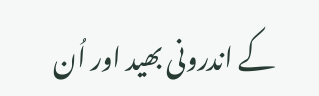کے اندرونی بھید اور اُن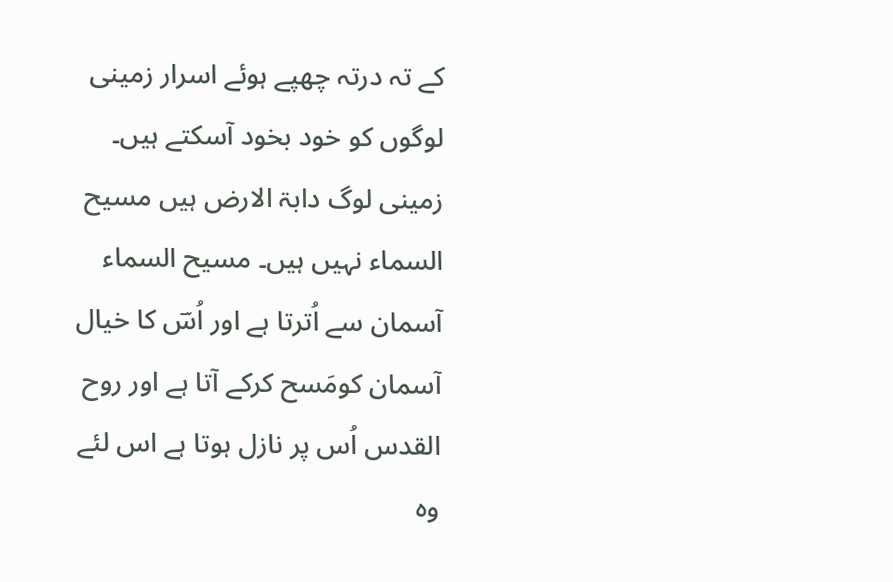کے تہ درتہ چھپے ہوئے اسرار زمینی لوگوں کو خود بخود آسکتے ہیں۔ زمینی لوگ دابۃ الارض ہیں مسیح السماء نہیں ہیں۔ مسیح السماء آسمان سے اُترتا ہے اور اُسؔ کا خیال آسمان کومَسح کرکے آتا ہے اور روح القدس اُس پر نازل ہوتا ہے اس لئے وہ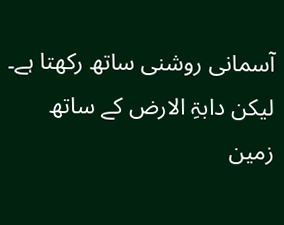آسمانی روشنی ساتھ رکھتا ہے۔ لیکن دابۃِ الارض کے ساتھ زمین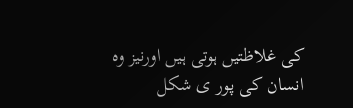کی غلاظتیں ہوتی ہیں اورنیز وہ انسان کی پور ی شکل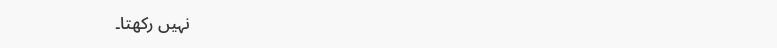نہیں رکھتا۔